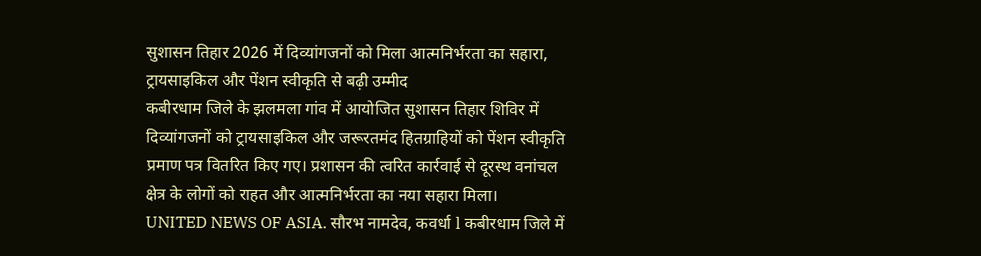सुशासन तिहार 2026 में दिव्यांगजनों को मिला आत्मनिर्भरता का सहारा, ट्रायसाइकिल और पेंशन स्वीकृति से बढ़ी उम्मीद
कबीरधाम जिले के झलमला गांव में आयोजित सुशासन तिहार शिविर में दिव्यांगजनों को ट्रायसाइकिल और जरूरतमंद हितग्राहियों को पेंशन स्वीकृति प्रमाण पत्र वितरित किए गए। प्रशासन की त्वरित कार्रवाई से दूरस्थ वनांचल क्षेत्र के लोगों को राहत और आत्मनिर्भरता का नया सहारा मिला।
UNITED NEWS OF ASIA. सौरभ नामदेव, कवर्धा l कबीरधाम जिले में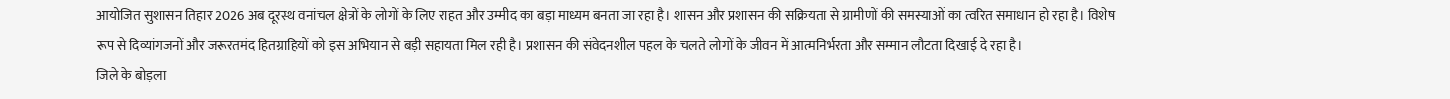आयोजित सुशासन तिहार 2026 अब दूरस्थ वनांचल क्षेत्रों के लोगों के लिए राहत और उम्मीद का बड़ा माध्यम बनता जा रहा है। शासन और प्रशासन की सक्रियता से ग्रामीणों की समस्याओं का त्वरित समाधान हो रहा है। विशेष रूप से दिव्यांगजनों और जरूरतमंद हितग्राहियों को इस अभियान से बड़ी सहायता मिल रही है। प्रशासन की संवेदनशील पहल के चलते लोगों के जीवन में आत्मनिर्भरता और सम्मान लौटता दिखाई दे रहा है।
जिले के बोड़ला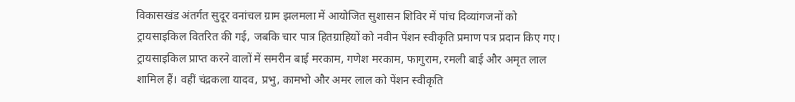विकासखंड अंतर्गत सुदूर वनांचल ग्राम झलमला में आयोजित सुशासन शिविर में पांच दिव्यांगजनों को ट्रायसाइकिल वितरित की गई, जबकि चार पात्र हितग्राहियों को नवीन पेंशन स्वीकृति प्रमाण पत्र प्रदान किए गए। ट्रायसाइकिल प्राप्त करने वालों में समरीन बाई मरकाम, गणेश मरकाम, फागुराम, रमली बाई और अमृत लाल शामिल हैं। वहीं चंद्रकला यादव, प्रभु, कामभो और अमर लाल को पेंशन स्वीकृति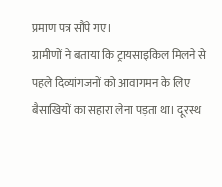प्रमाण पत्र सौंपे गए।
ग्रामीणों ने बताया कि ट्रायसाइकिल मिलने से पहले दिव्यांगजनों को आवागमन के लिए बैसाखियों का सहारा लेना पड़ता था। दूरस्थ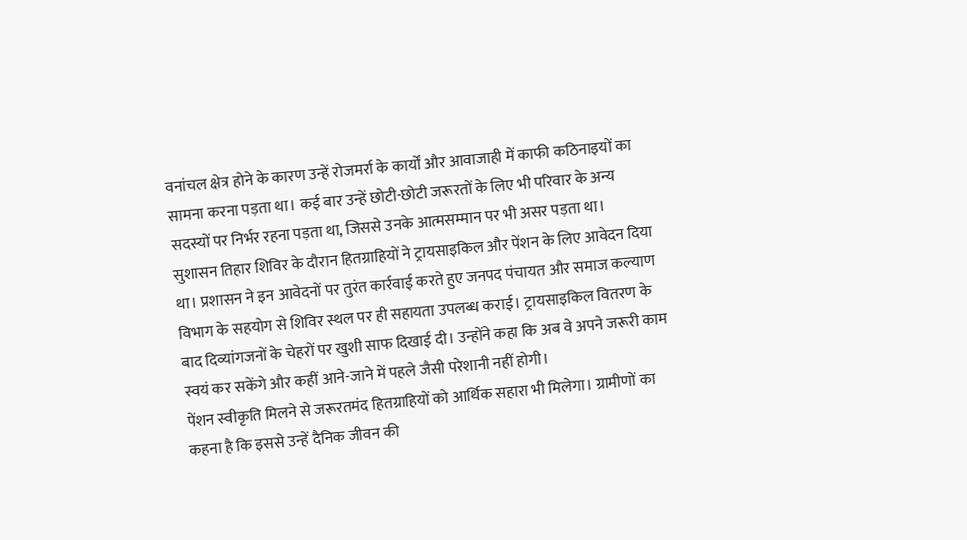वनांचल क्षेत्र होने के कारण उन्हें रोजमर्रा के कार्यों और आवाजाही में काफी कठिनाइयों का सामना करना पड़ता था। कई बार उन्हें छोटी-छोटी जरूरतों के लिए भी परिवार के अन्य सदस्यों पर निर्भर रहना पड़ता था, जिससे उनके आत्मसम्मान पर भी असर पड़ता था।
सुशासन तिहार शिविर के दौरान हितग्राहियों ने ट्रायसाइकिल और पेंशन के लिए आवेदन दिया था। प्रशासन ने इन आवेदनों पर तुरंत कार्रवाई करते हुए जनपद पंचायत और समाज कल्याण विभाग के सहयोग से शिविर स्थल पर ही सहायता उपलब्ध कराई। ट्रायसाइकिल वितरण के बाद दिव्यांगजनों के चेहरों पर खुशी साफ दिखाई दी। उन्होंने कहा कि अब वे अपने जरूरी काम स्वयं कर सकेंगे और कहीं आने-जाने में पहले जैसी परेशानी नहीं होगी।
पेंशन स्वीकृति मिलने से जरूरतमंद हितग्राहियों को आर्थिक सहारा भी मिलेगा। ग्रामीणों का कहना है कि इससे उन्हें दैनिक जीवन की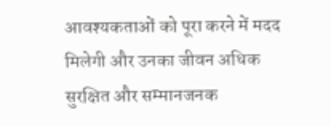आवश्यकताओं को पूरा करने में मदद मिलेगी और उनका जीवन अधिक सुरक्षित और सम्मानजनक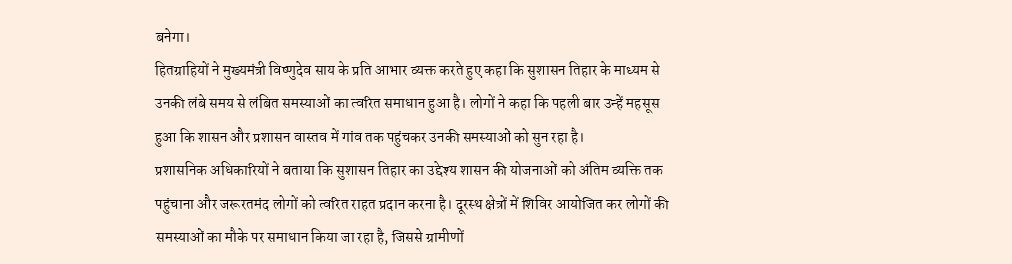बनेगा।
हितग्राहियों ने मुख्यमंत्री विष्णुदेव साय के प्रति आभार व्यक्त करते हुए कहा कि सुशासन तिहार के माध्यम से उनकी लंबे समय से लंबित समस्याओं का त्वरित समाधान हुआ है। लोगों ने कहा कि पहली बार उन्हें महसूस हुआ कि शासन और प्रशासन वास्तव में गांव तक पहुंचकर उनकी समस्याओं को सुन रहा है।
प्रशासनिक अधिकारियों ने बताया कि सुशासन तिहार का उद्देश्य शासन की योजनाओं को अंतिम व्यक्ति तक पहुंचाना और जरूरतमंद लोगों को त्वरित राहत प्रदान करना है। दूरस्थ क्षेत्रों में शिविर आयोजित कर लोगों की समस्याओं का मौके पर समाधान किया जा रहा है, जिससे ग्रामीणों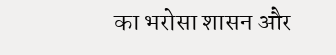का भरोसा शासन और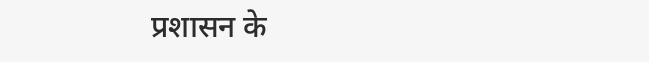प्रशासन के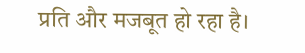प्रति और मजबूत हो रहा है।